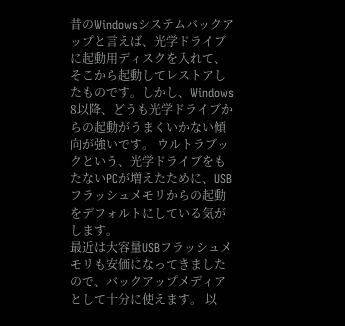昔のWindowsシステムバックアップと言えば、光学ドライブに起動用ディスクを入れて、そこから起動してレストアしたものです。しかし、Windows 8以降、どうも光学ドライブからの起動がうまくいかない傾向が強いです。 ウルトラブックという、光学ドライブをもたないPCが増えたために、USBフラッシュメモリからの起動をデフォルトにしている気がします。
最近は大容量USBフラッシュメモリも安価になってきましたので、バックアップメディアとして十分に使えます。 以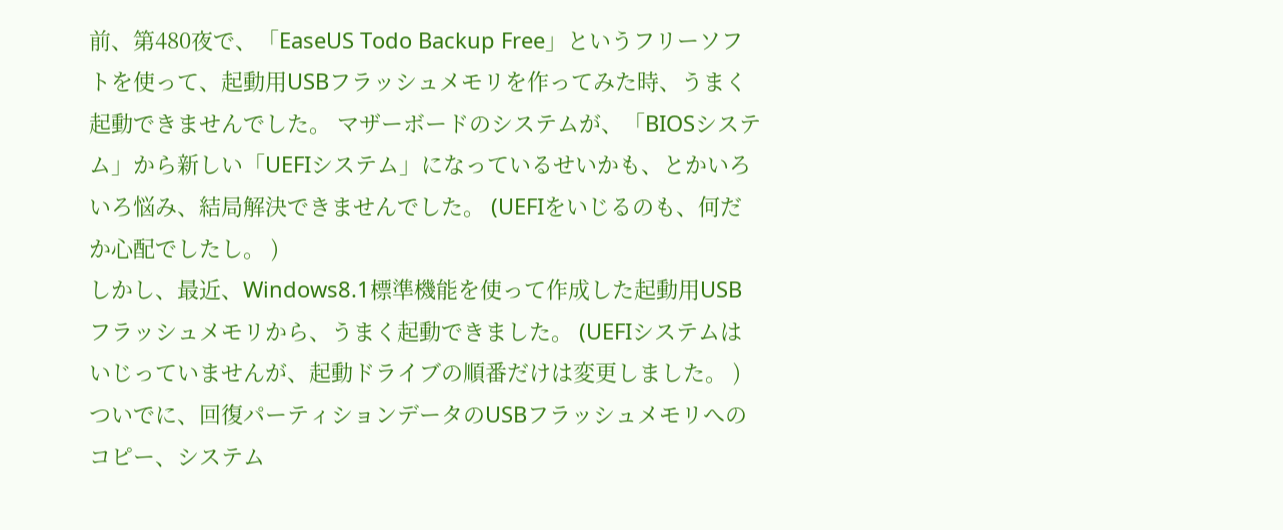前、第480夜で、「EaseUS Todo Backup Free」というフリーソフトを使って、起動用USBフラッシュメモリを作ってみた時、うまく起動できませんでした。 マザーボードのシステムが、「BIOSシステム」から新しい「UEFIシステム」になっているせいかも、とかいろいろ悩み、結局解決できませんでした。 (UEFIをいじるのも、何だか心配でしたし。 )
しかし、最近、Windows8.1標準機能を使って作成した起動用USBフラッシュメモリから、うまく起動できました。 (UEFIシステムはいじっていませんが、起動ドライブの順番だけは変更しました。 ) ついでに、回復パーティションデータのUSBフラッシュメモリへのコピー、システム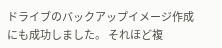ドライブのバックアップイメージ作成にも成功しました。 それほど複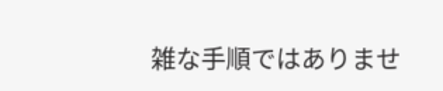雑な手順ではありませ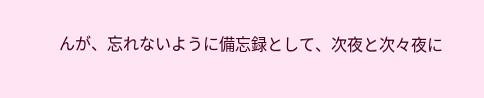んが、忘れないように備忘録として、次夜と次々夜に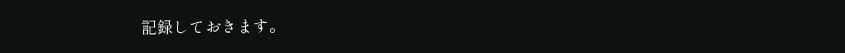記録しておきます。